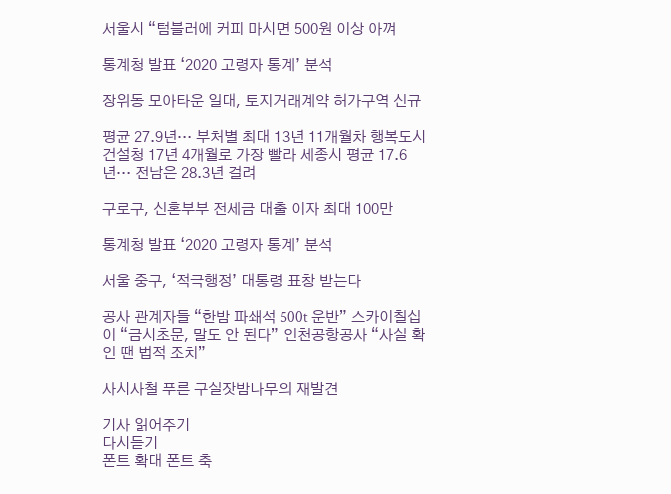서울시 “텀블러에 커피 마시면 500원 이상 아껴

통계청 발표 ‘2020 고령자 통계’ 분석

장위동 모아타운 일대, 토지거래계약 허가구역 신규

평균 27.9년… 부처별 최대 13년 11개월차 행복도시건설청 17년 4개월로 가장 빨라 세종시 평균 17.6년… 전남은 28.3년 걸려

구로구, 신혼부부 전세금 대출 이자 최대 100만

통계청 발표 ‘2020 고령자 통계’ 분석

서울 중구, ‘적극행정’ 대통령 표창 받는다

공사 관계자들 “한밤 파쇄석 500t 운반” 스카이칠십이 “금시초문, 말도 안 된다” 인천공항공사 “사실 확인 땐 법적 조치”

사시사철 푸른 구실잣밤나무의 재발견

기사 읽어주기
다시듣기
폰트 확대 폰트 축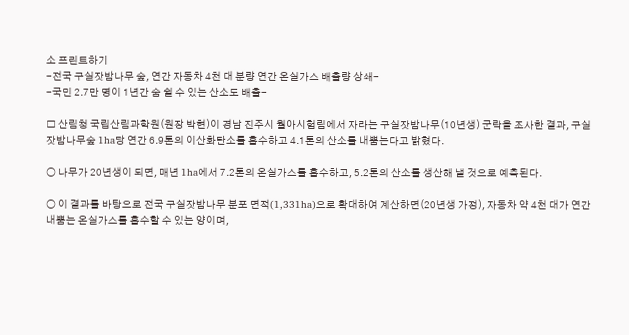소 프린트하기
-전국 구실잣밤나무 숲, 연간 자동차 4천 대 분량 연간 온실가스 배출량 상쇄-
-국민 2.7만 명이 1년간 숨 쉴 수 있는 산소도 배출-

□ 산림청 국립산림과학원(원장 박현)이 경남 진주시 월아시험림에서 자라는 구실잣밤나무(10년생) 군락을 조사한 결과, 구실잣밤나무숲 1ha당 연간 6.9톤의 이산화탄소를 흡수하고 4.1톤의 산소를 내뿜는다고 밝혔다.

○ 나무가 20년생이 되면, 매년 1ha에서 7.2톤의 온실가스를 흡수하고, 5.2톤의 산소를 생산해 낼 것으로 예측된다.

○ 이 결과를 바탕으로 전국 구실잣밤나무 분포 면적(1,331ha)으로 확대하여 계산하면(20년생 가정), 자동차 약 4천 대가 연간 내뿜는 온실가스를 흡수할 수 있는 양이며,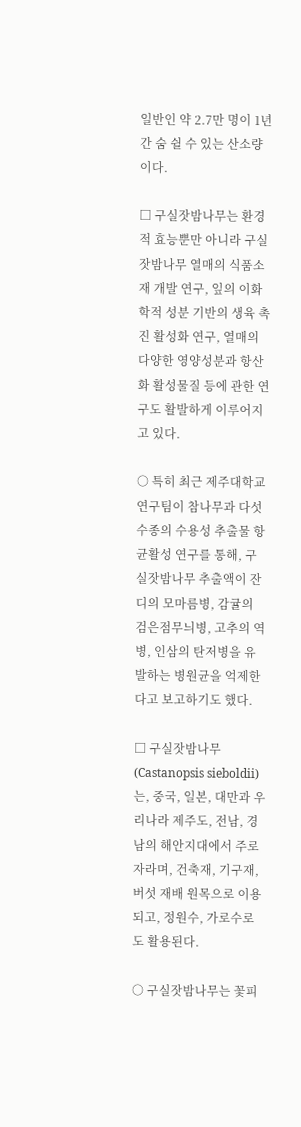일반인 약 2.7만 명이 1년간 숨 쉴 수 있는 산소량이다.

□ 구실잣밤나무는 환경적 효능뿐만 아니라 구실잣밤나무 열매의 식품소재 개발 연구, 잎의 이화학적 성분 기반의 생육 촉진 활성화 연구, 열매의 다양한 영양성분과 항산화 활성물질 등에 관한 연구도 활발하게 이루어지고 있다.

○ 특히 최근 제주대학교 연구팀이 참나무과 다섯 수종의 수용성 추출물 항균활성 연구를 통해, 구실잣밤나무 추출액이 잔디의 모마름병, 감귤의 검은점무늬병, 고추의 역병, 인삼의 탄저병을 유발하는 병원균을 억제한다고 보고하기도 했다.

□ 구실잣밤나무(Castanopsis sieboldii)는, 중국, 일본, 대만과 우리나라 제주도, 전남, 경남의 해안지대에서 주로 자라며, 건축재, 기구재, 버섯 재배 원목으로 이용되고, 정원수, 가로수로도 활용된다.

○ 구실잣밤나무는 꽃피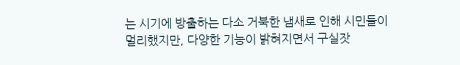는 시기에 방출하는 다소 거북한 냄새로 인해 시민들이 멀리했지만, 다양한 기능이 밝혀지면서 구실잣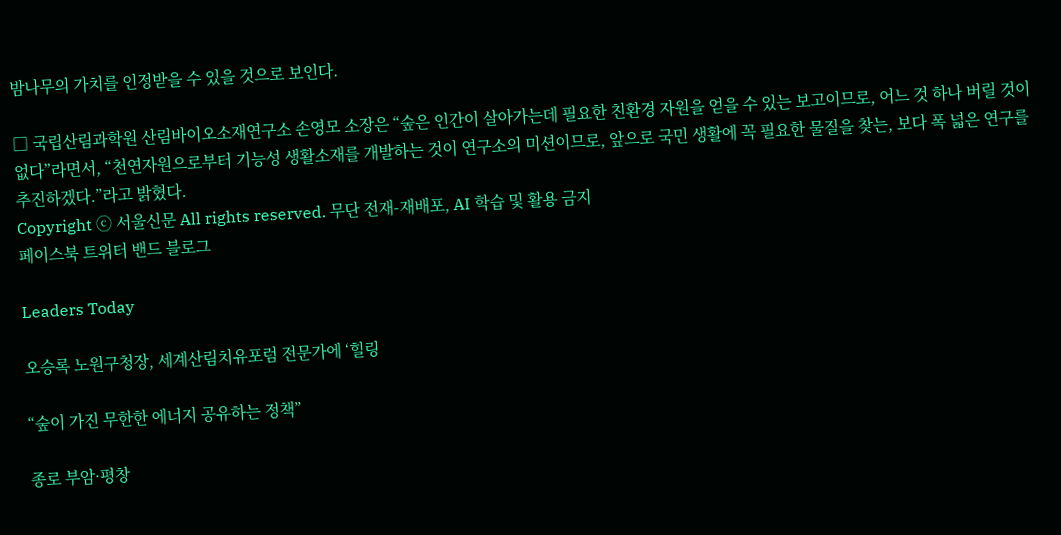밤나무의 가치를 인정받을 수 있을 것으로 보인다.

□ 국립산림과학원 산림바이오소재연구소 손영모 소장은 “숲은 인간이 살아가는데 필요한 친환경 자원을 얻을 수 있는 보고이므로, 어느 것 하나 버릴 것이 없다”라면서, “천연자원으로부터 기능성 생활소재를 개발하는 것이 연구소의 미션이므로, 앞으로 국민 생활에 꼭 필요한 물질을 찾는, 보다 폭 넓은 연구를 추진하겠다.”라고 밝혔다.
Copyright ⓒ 서울신문 All rights reserved. 무단 전재-재배포, AI 학습 및 활용 금지
페이스북 트위터 밴드 블로그

Leaders Today

오승록 노원구청장, 세계산림치유포럼 전문가에 ‘힐링

“숲이 가진 무한한 에너지 공유하는 정책”

종로 부암·평창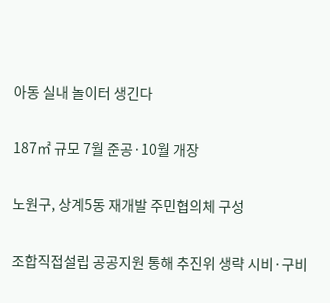아동 실내 놀이터 생긴다

187㎡ 규모 7월 준공·10월 개장

노원구, 상계5동 재개발 주민협의체 구성

조합직접설립 공공지원 통해 추진위 생략 시비·구비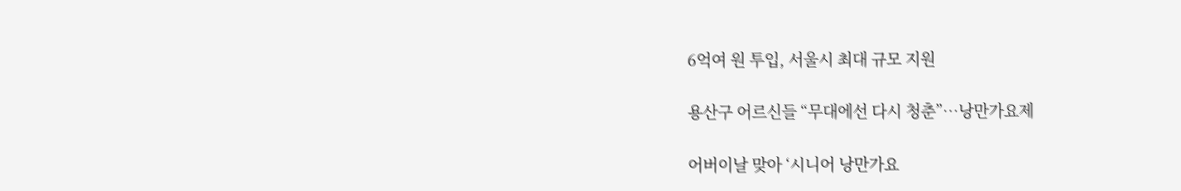6억여 원 투입, 서울시 최대 규모 지원

용산구 어르신들 “무대에선 다시 청춘”…낭만가요제

어버이날 맞아 ‘시니어 낭만가요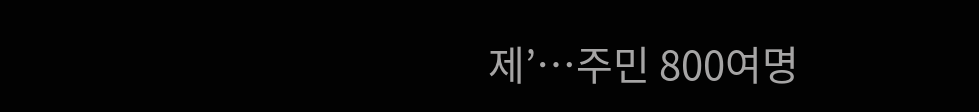제’…주민 800여명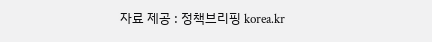자료 제공 : 정책브리핑 korea.kr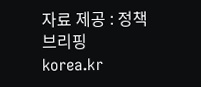자료 제공 : 정책브리핑 korea.kr